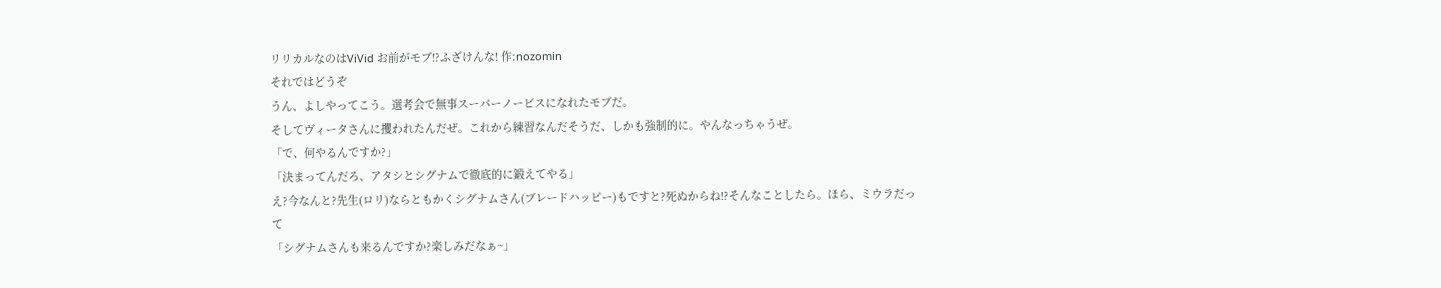リリカルなのはViVid お前がモブ!?ふざけんな! 作:nozomin
それではどうぞ
うん、よしやってこう。選考会で無事スーパーノービスになれたモブだ。
そしてヴィータさんに攫われたんだぜ。これから練習なんだそうだ、しかも強制的に。やんなっちゃうぜ。
「で、何やるんですか?」
「決まってんだろ、アタシとシグナムで徹底的に鍛えてやる」
え?今なんと?先生(ロリ)ならともかくシグナムさん(ブレードハッピー)もですと?死ぬからね!?そんなことしたら。ほら、ミウラだって
「シグナムさんも来るんですか?楽しみだなぁ~」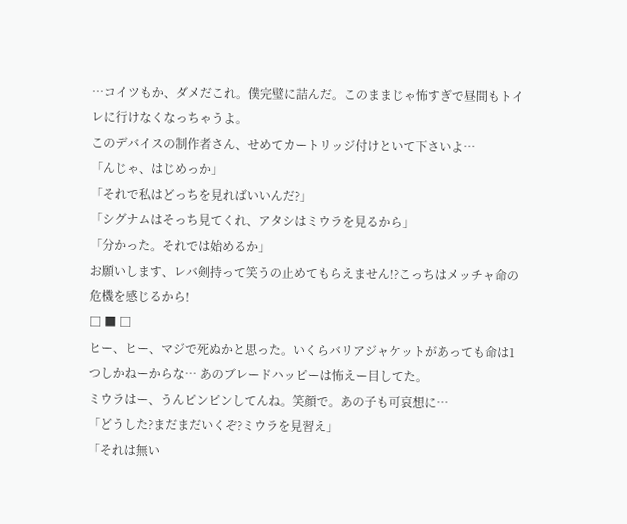…コイツもか、ダメだこれ。僕完璧に詰んだ。このままじゃ怖すぎで昼間もトイレに行けなくなっちゃうよ。
このデバイスの制作者さん、せめてカートリッジ付けといて下さいよ…
「んじゃ、はじめっか」
「それで私はどっちを見ればいいんだ?」
「シグナムはそっち見てくれ、アタシはミウラを見るから」
「分かった。それでは始めるか」
お願いします、レバ剣持って笑うの止めてもらえません!?こっちはメッチャ命の危機を感じるから!
□ ■ □
ヒー、ヒー、マジで死ぬかと思った。いくらバリアジャケットがあっても命は1つしかねーからな… あのブレードハッピーは怖えー目してた。
ミウラはー、うんピンピンしてんね。笑顔で。あの子も可哀想に…
「どうした?まだまだいくぞ?ミウラを見習え」
「それは無い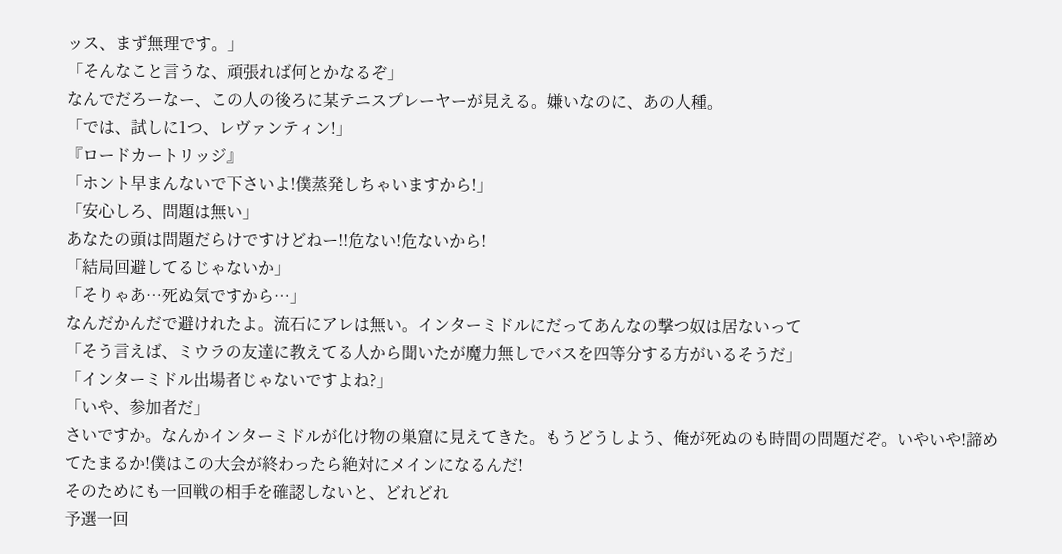ッス、まず無理です。」
「そんなこと言うな、頑張れば何とかなるぞ」
なんでだろーなー、この人の後ろに某テニスプレーヤーが見える。嫌いなのに、あの人種。
「では、試しに1つ、レヴァンティン!」
『ロードカートリッジ』
「ホント早まんないで下さいよ!僕蒸発しちゃいますから!」
「安心しろ、問題は無い」
あなたの頭は問題だらけですけどねー!!危ない!危ないから!
「結局回避してるじゃないか」
「そりゃあ…死ぬ気ですから…」
なんだかんだで避けれたよ。流石にアレは無い。インターミドルにだってあんなの撃つ奴は居ないって
「そう言えば、ミウラの友達に教えてる人から聞いたが魔力無しでバスを四等分する方がいるそうだ」
「インターミドル出場者じゃないですよね?」
「いや、参加者だ」
さいですか。なんかインターミドルが化け物の巣窟に見えてきた。もうどうしよう、俺が死ぬのも時間の問題だぞ。いやいや!諦めてたまるか!僕はこの大会が終わったら絶対にメインになるんだ!
そのためにも一回戦の相手を確認しないと、どれどれ
予選一回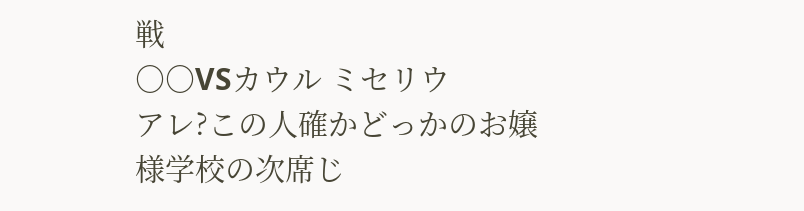戦
○○VSカウル ミセリウ
アレ?この人確かどっかのお嬢様学校の次席じ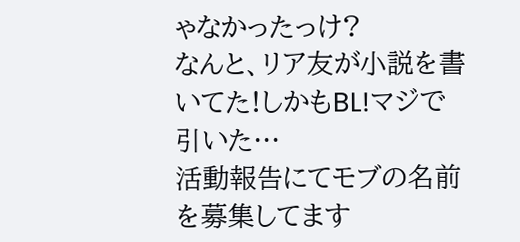ゃなかったっけ?
なんと、リア友が小説を書いてた!しかもBL!マジで引いた…
活動報告にてモブの名前を募集してます